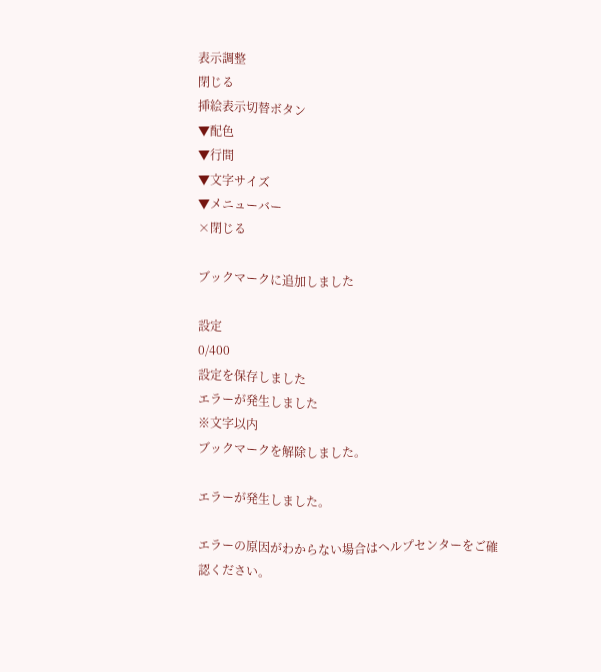表示調整
閉じる
挿絵表示切替ボタン
▼配色
▼行間
▼文字サイズ
▼メニューバー
×閉じる

ブックマークに追加しました

設定
0/400
設定を保存しました
エラーが発生しました
※文字以内
ブックマークを解除しました。

エラーが発生しました。

エラーの原因がわからない場合はヘルプセンターをご確認ください。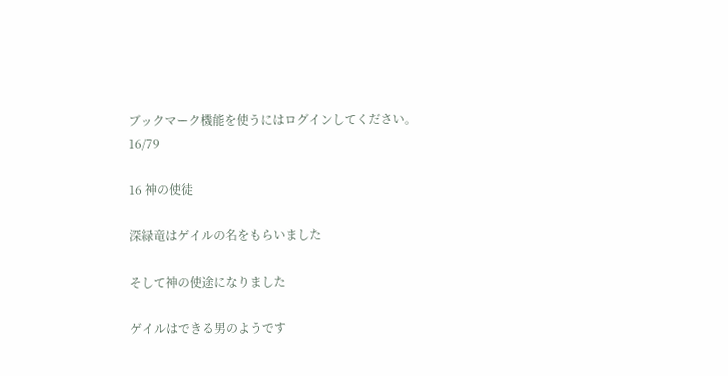ブックマーク機能を使うにはログインしてください。
16/79

16 神の使徒

深緑竜はゲイルの名をもらいました

そして神の使途になりました

ゲイルはできる男のようです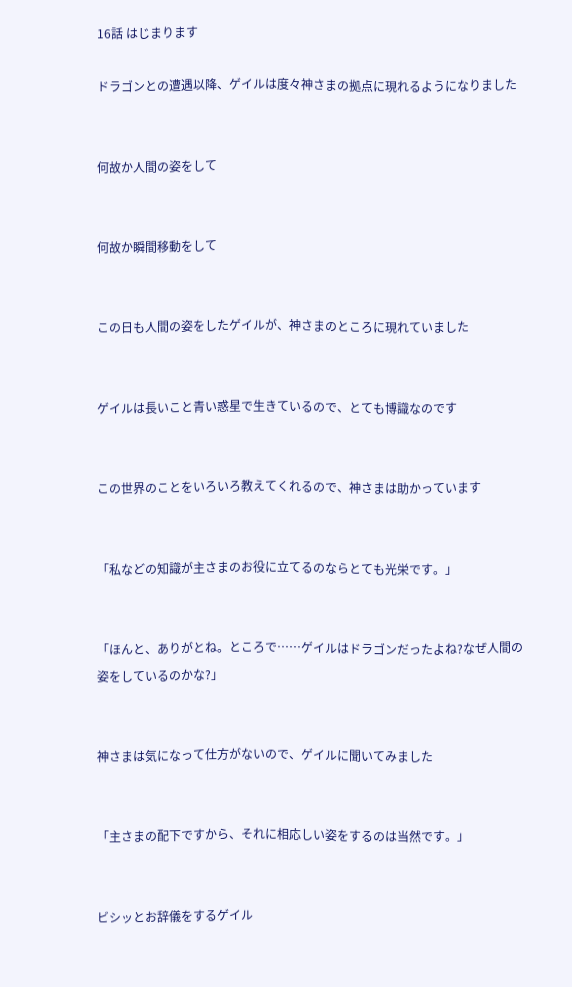16話 はじまります

ドラゴンとの遭遇以降、ゲイルは度々神さまの拠点に現れるようになりました


何故か人間の姿をして


何故か瞬間移動をして


この日も人間の姿をしたゲイルが、神さまのところに現れていました


ゲイルは長いこと青い惑星で生きているので、とても博識なのです


この世界のことをいろいろ教えてくれるので、神さまは助かっています


「私などの知識が主さまのお役に立てるのならとても光栄です。」


「ほんと、ありがとね。ところで……ゲイルはドラゴンだったよね?なぜ人間の姿をしているのかな?」


神さまは気になって仕方がないので、ゲイルに聞いてみました


「主さまの配下ですから、それに相応しい姿をするのは当然です。」


ビシッとお辞儀をするゲイル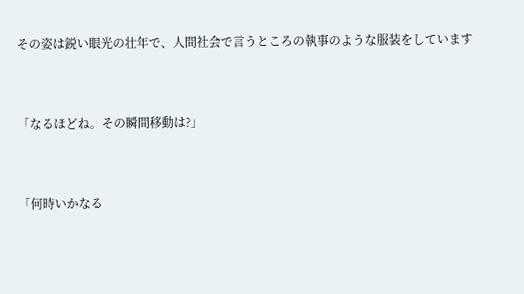その姿は鋭い眼光の壮年で、人間社会で言うところの執事のような服装をしています


「なるほどね。その瞬間移動は?」


「何時いかなる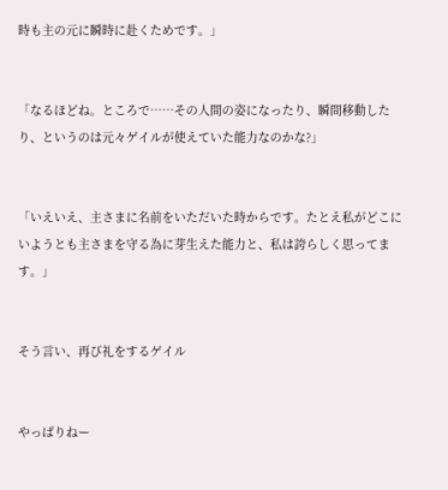時も主の元に瞬時に赴くためです。」


「なるほどね。ところで……その人間の姿になったり、瞬間移動したり、というのは元々ゲイルが使えていた能力なのかな?」


「いえいえ、主さまに名前をいただいた時からです。たとえ私がどこにいようとも主さまを守る為に芽生えた能力と、私は誇らしく思ってます。」


そう言い、再び礼をするゲイル


やっぱりねー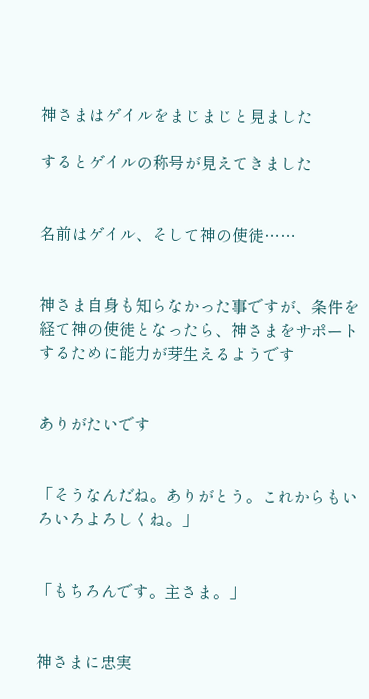神さまはゲイルをまじまじと見ました

するとゲイルの称号が見えてきました


名前はゲイル、そして神の使徒……


神さま自身も知らなかった事ですが、条件を経て神の使徒となったら、神さまをサポートするために能力が芽生えるようです


ありがたいです


「そうなんだね。ありがとう。これからもいろいろよろしくね。」


「もちろんです。主さま。」


神さまに忠実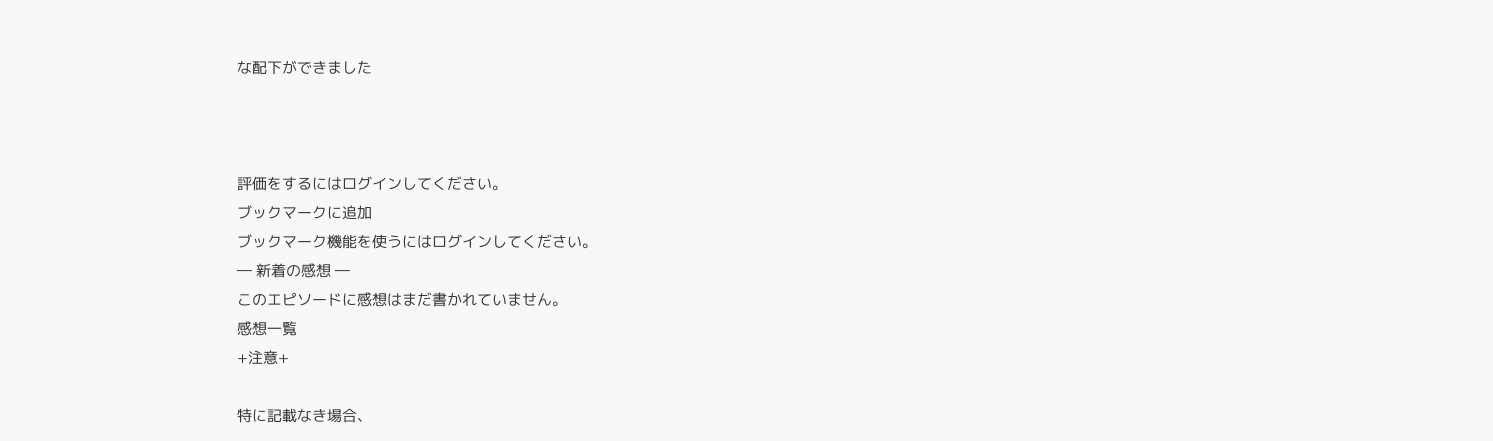な配下ができました



評価をするにはログインしてください。
ブックマークに追加
ブックマーク機能を使うにはログインしてください。
― 新着の感想 ―
このエピソードに感想はまだ書かれていません。
感想一覧
+注意+

特に記載なき場合、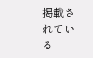掲載されている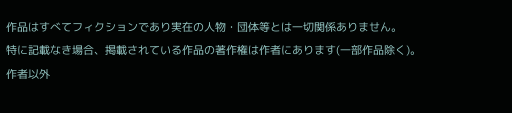作品はすべてフィクションであり実在の人物・団体等とは一切関係ありません。
特に記載なき場合、掲載されている作品の著作権は作者にあります(一部作品除く)。
作者以外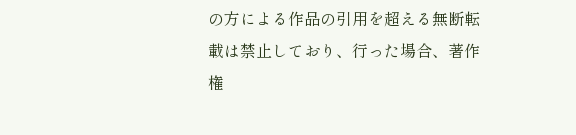の方による作品の引用を超える無断転載は禁止しており、行った場合、著作権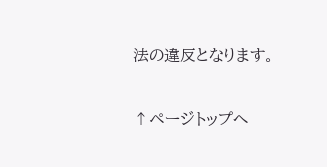法の違反となります。

↑ページトップへ